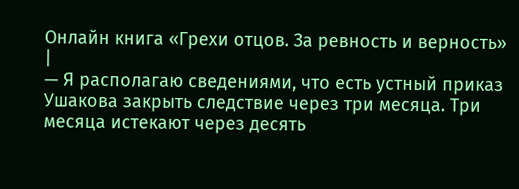Онлайн книга «Грехи отцов. За ревность и верность»
|
— Я располагаю сведениями, что есть устный приказ Ушакова закрыть следствие через три месяца. Три месяца истекают через десять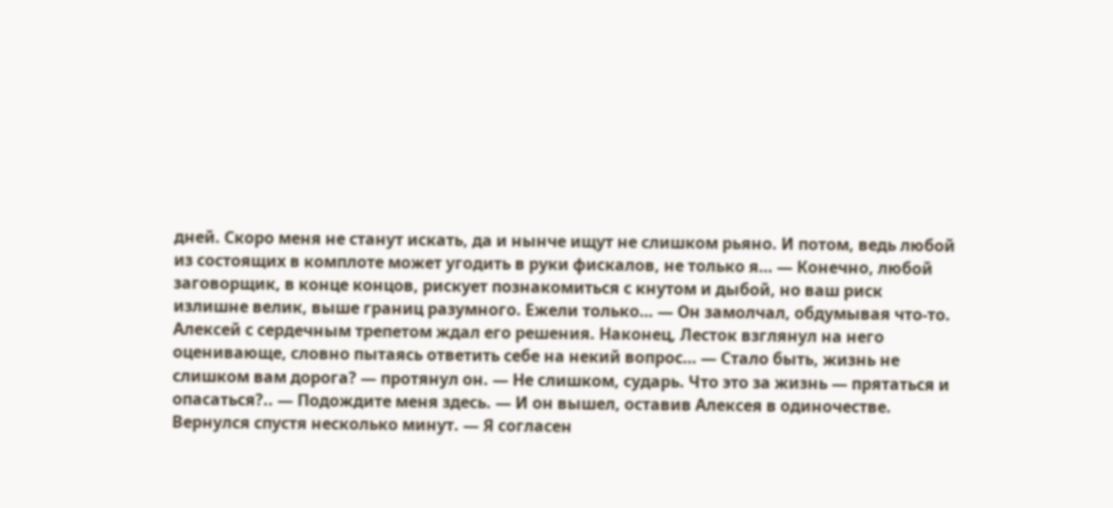дней. Скоро меня не станут искать, да и нынче ищут не слишком рьяно. И потом, ведь любой из состоящих в комплоте может угодить в руки фискалов, не только я… — Конечно, любой заговорщик, в конце концов, рискует познакомиться с кнутом и дыбой, но ваш риск излишне велик, выше границ разумного. Ежели только… — Он замолчал, обдумывая что-то. Алексей с сердечным трепетом ждал его решения. Наконец, Лесток взглянул на него оценивающе, словно пытаясь ответить себе на некий вопрос… — Стало быть, жизнь не слишком вам дорога? — протянул он. — Не слишком, сударь. Что это за жизнь — прятаться и опасаться?.. — Подождите меня здесь. — И он вышел, оставив Алексея в одиночестве. Вернулся спустя несколько минут. — Я согласен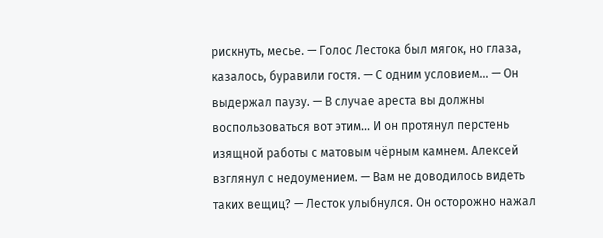рискнуть, месье. — Голос Лестока был мягок, но глаза, казалось, буравили гостя. — С одним условием… — Он выдержал паузу. — В случае ареста вы должны воспользоваться вот этим… И он протянул перстень изящной работы с матовым чёрным камнем. Алексей взглянул с недоумением. — Вам не доводилось видеть таких вещиц? — Лесток улыбнулся. Он осторожно нажал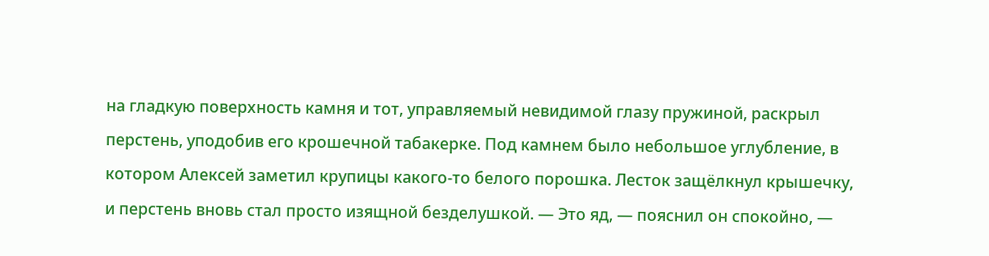на гладкую поверхность камня и тот, управляемый невидимой глазу пружиной, раскрыл перстень, уподобив его крошечной табакерке. Под камнем было небольшое углубление, в котором Алексей заметил крупицы какого-то белого порошка. Лесток защёлкнул крышечку, и перстень вновь стал просто изящной безделушкой. — Это яд, — пояснил он спокойно, —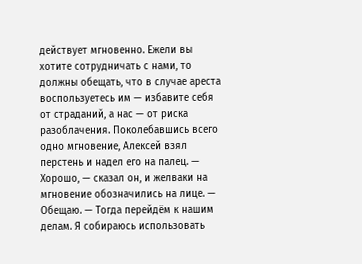действует мгновенно. Ежели вы хотите сотрудничать с нами, то должны обещать, что в случае ареста воспользуетесь им — избавите себя от страданий, а нас — от риска разоблачения. Поколебавшись всего одно мгновение, Алексей взял перстень и надел его на палец. — Хорошо, — сказал он, и желваки на мгновение обозначились на лице. — Обещаю. — Тогда перейдём к нашим делам. Я собираюсь использовать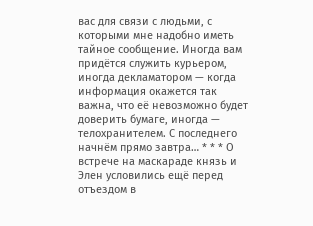вас для связи с людьми, с которыми мне надобно иметь тайное сообщение. Иногда вам придётся служить курьером, иногда декламатором — когда информация окажется так важна, что её невозможно будет доверить бумаге, иногда — телохранителем. С последнего начнём прямо завтра… * * * О встрече на маскараде князь и Элен условились ещё перед отъездом в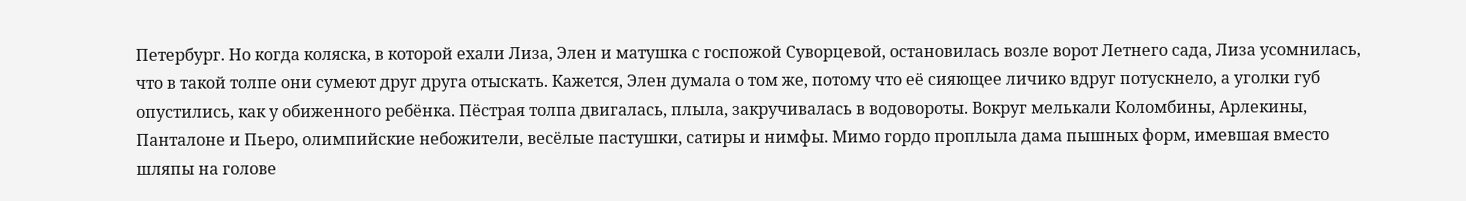Петербург. Но когда коляска, в которой ехали Лиза, Элен и матушка с госпожой Суворцевой, остановилась возле ворот Летнего сада, Лиза усомнилась, что в такой толпе они сумеют друг друга отыскать. Кажется, Элен думала о том же, потому что её сияющее личико вдруг потускнело, а уголки губ опустились, как у обиженного ребёнка. Пёстрая толпа двигалась, плыла, закручивалась в водовороты. Вокруг мелькали Коломбины, Арлекины, Панталоне и Пьеро, олимпийские небожители, весёлые пастушки, сатиры и нимфы. Мимо гордо проплыла дама пышных форм, имевшая вместо шляпы на голове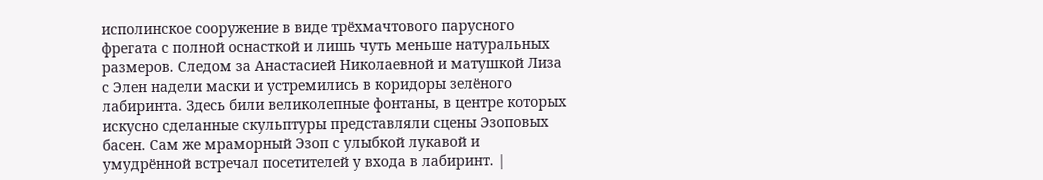исполинское сооружение в виде трёхмачтового парусного фрегата с полной оснасткой и лишь чуть меньше натуральных размеров. Следом за Анастасией Николаевной и матушкой Лиза с Элен надели маски и устремились в коридоры зелёного лабиринта. Здесь били великолепные фонтаны, в центре которых искусно сделанные скульптуры представляли сцены Эзоповых басен. Сам же мраморный Эзоп с улыбкой лукавой и умудрённой встречал посетителей у входа в лабиринт. |